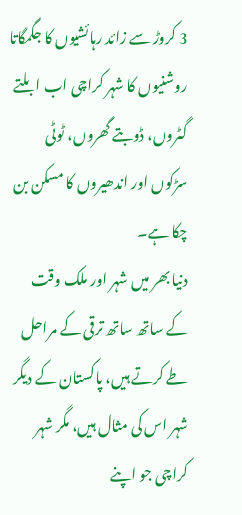3 کروڑ سے زائد رہائشیوں کا جگمگاتا روشنیوں کا شہر کراچی اب ابلتے گٹروں، ڈوبتے گھروں، ٹوٹی سڑکوں اور اندھیروں کا مسکن بن چکا ہے۔
دنیا بھر میں شہر اور ملک وقت کے ساتھ ساتھ ترقی کے مراحل طے کرتے ہیں، پاکستان کے دیگر شہر اس کی مثال ہیں، مگر شہر کراچی جو اپنے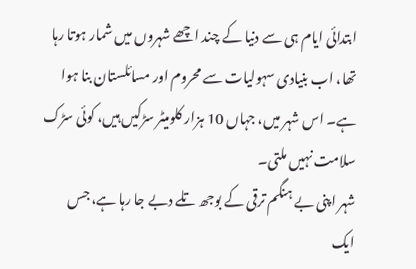ابتدائی ایام ہی سے دنیا کے چند اچھے شہروں میں شمار ہوتا رہا تھا، اب بنیادی سہولیات سے محروم اور مسائلستان بنا ہوا ہے۔ اس شہر میں، جہاں 10 ہزار کلومیٹر سڑکیں ہیں، کوئی سڑک سلامت نہیں ملتی۔
شہر اپنی بے ہنگم ترقی کے بوجھ تلے دبے جا رہا ہے، جس ایک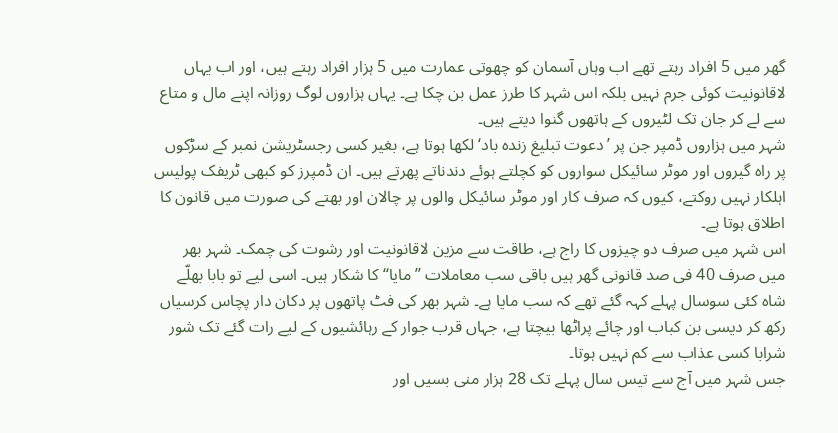گھر میں 5 افراد رہتے تھے اب وہاں آسمان کو چھوتی عمارت میں 5 ہزار افراد رہتے ہیں، اور اب یہاں لاقانونیت کوئی جرم نہیں بلکہ اس شہر کا طرز عمل بن چکا ہے۔ یہاں ہزاروں لوگ روزانہ اپنے مال و متاع سے لے کر جان تک لٹیروں کے ہاتھوں گنوا دیتے ہیں۔
شہر میں ہزاروں ڈمپر جن پر ’دعوت تبلیغ زندہ باد‘ لکھا ہوتا ہے، بغیر کسی رجسٹریشن نمبر کے سڑکوں پر راہ گیروں اور موٹر سائیکل سواروں کو کچلتے ہوئے دندناتے پھرتے ہیں۔ ان ڈمپرز کو کبھی ٹریفک پولیس اہلکار نہیں روکتے، کیوں کہ صرف کار اور موٹر سائیکل والوں پر چالان اور بھتے کی صورت میں قانون کا اطلاق ہوتا ہے۔
اس شہر میں صرف دو چیزوں کا راج ہے، طاقت سے مزین لاقانونیت اور رشوت کی چمک۔ شہر بھر میں صرف 40 فی صد قانونی گھر ہیں باقی سب معاملات ’’مایا‘‘ کا شکار ہیں۔ اسی لیے تو بابا بھلّے شاہ کئی سوسال پہلے کہہ گئے تھے کہ سب مایا ہے۔ شہر بھر کی فٹ پاتھوں پر دکان دار پچاس کرسیاں رکھ کر دیسی بن کباب اور چائے پراٹھا بیچتا ہے، جہاں قرب جوار کے رہائشیوں کے لیے رات گئے تک شور شرابا کسی عذاب سے کم نہیں ہوتا۔
جس شہر میں آج سے تیس سال پہلے تک 28 ہزار منی بسیں اور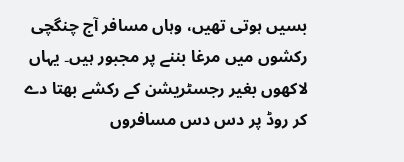بسیں ہوتی تھیں، وہاں مسافر آج چنگچی رکشوں میں مرغا بننے پر مجبور ہیں۔ یہاں لاکھوں بغیر رجسٹریشن کے رکشے بھتا دے کر روڈ پر دس دس مسافروں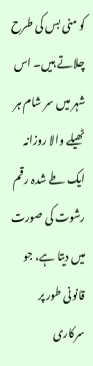کو منی بس کی طرح چلاتے ہیں۔ اس شہر میں سر شام ہر ٹھیلے والا روزانہ ایک طے شدہ رقم رشوت کی صورت میں دیتا ہے، جو قانونی طور پر سرکاری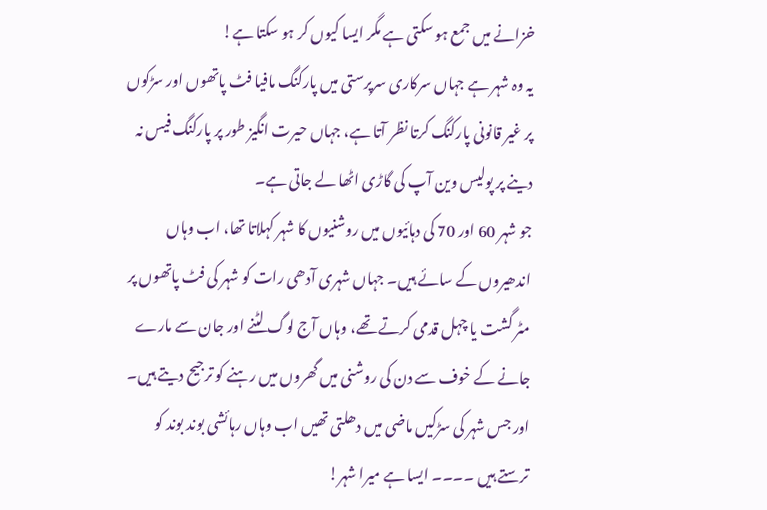خزانے میں جمع ہو سکتی ہے مگر ایسا کیوں کر ہو سکتا ہے!
یہ وہ شہر ہے جہاں سرکاری سرپرستی میں پارکنگ مافیا فٹ پاتھوں اور سڑکوں پر غیر قانونی پارکنگ کرتا نظر آتا ہے، جہاں حیرت انگیز طور پر پارکنگ فیس نہ دینے پر پولیس وین آپ کی گاڑی اٹھا لے جاتی ہے۔
جو شہر 60 اور 70 کی دہائیوں میں روشنیوں کا شہر کہلاتا تھا، اب وہاں اندھیروں کے سائے ہیں۔ جہاں شہری آدھی رات کو شہر کی فٹ پاتھوں پر مٹر گشت یا چہل قدمی کرتے تھے، وہاں آج لوگ لٹنے اور جان سے مارے جانے کے خوف سے دن کی روشنی میں گھروں میں رہنے کو ترجیح دیتے ہیں۔ اور جس شہر کی سڑکیں ماضی میں دھلتی تھیں اب وہاں رہائشی بوند بوند کو ترستے ہیں ۔۔۔۔ ایسا ہے میرا شہر!